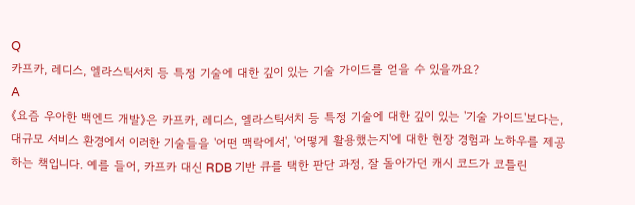Q
카프카, 레디스, 엘라스틱서치 등 특정 기술에 대한 깊이 있는 기술 가이드를 얻을 수 있을까요?
A
《요즘 우아한 백엔드 개발》은 카프카, 레디스, 엘라스틱서치 등 특정 기술에 대한 깊이 있는 '기술 가이드'보다는, 대규모 서비스 환경에서 이러한 기술들을 '어떤 맥락에서', '어떻게 활용했는지'에 대한 현장 경험과 노하우를 제공하는 책입니다. 예를 들어, 카프카 대신 RDB 기반 큐를 택한 판단 과정, 잘 돌아가던 캐시 코드가 코틀린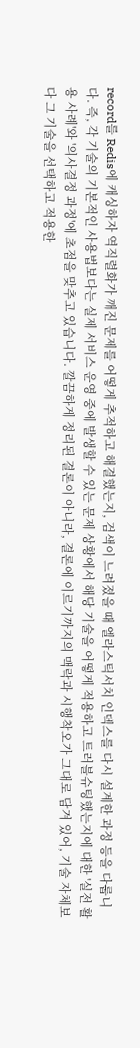record를 Redis에 캐싱하자 역직렬화가 깨진 문제를 어떻게 추적하고 해결했는지, 검색이 느려졌을 때 엘라스틱서치 인덱스를 다시 설계한 과정 등을 다룹니다. 즉, 각 기술의 기본적인 사용법보다는 실제 서비스 운영 중에 발생할 수 있는 문제 상황에서 해당 기술을 어떻게 적용하고 트러블슈팅했는지에 대한 '실전 활용 사례'와 '의사결정 과정'에 초점을 맞추고 있습니다. 깔끔하게 정리된 결론이 아니라, 결론에 이르기까지의 맥락과 시행착오가 그대로 담겨 있어, 기술 자체보다 그 기술을 선택하고 적용한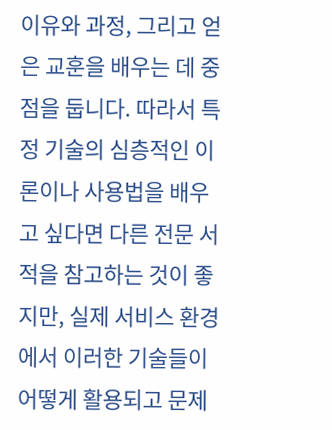이유와 과정, 그리고 얻은 교훈을 배우는 데 중점을 둡니다. 따라서 특정 기술의 심층적인 이론이나 사용법을 배우고 싶다면 다른 전문 서적을 참고하는 것이 좋지만, 실제 서비스 환경에서 이러한 기술들이 어떻게 활용되고 문제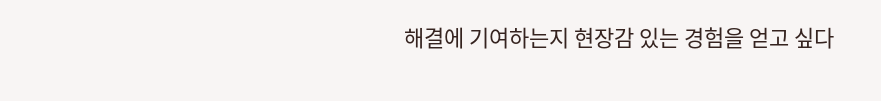해결에 기여하는지 현장감 있는 경험을 얻고 싶다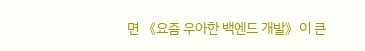면 《요즘 우아한 백엔드 개발》이 큰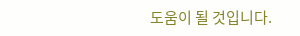도움이 될 것입니다.